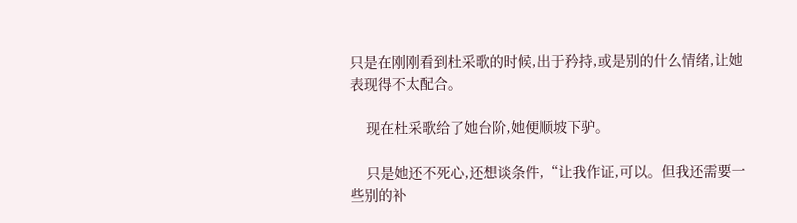只是在刚刚看到杜采歌的时候,出于矜持,或是别的什么情绪,让她表现得不太配合。

    现在杜采歌给了她台阶,她便顺坡下驴。

    只是她还不死心,还想谈条件,“让我作证,可以。但我还需要一些别的补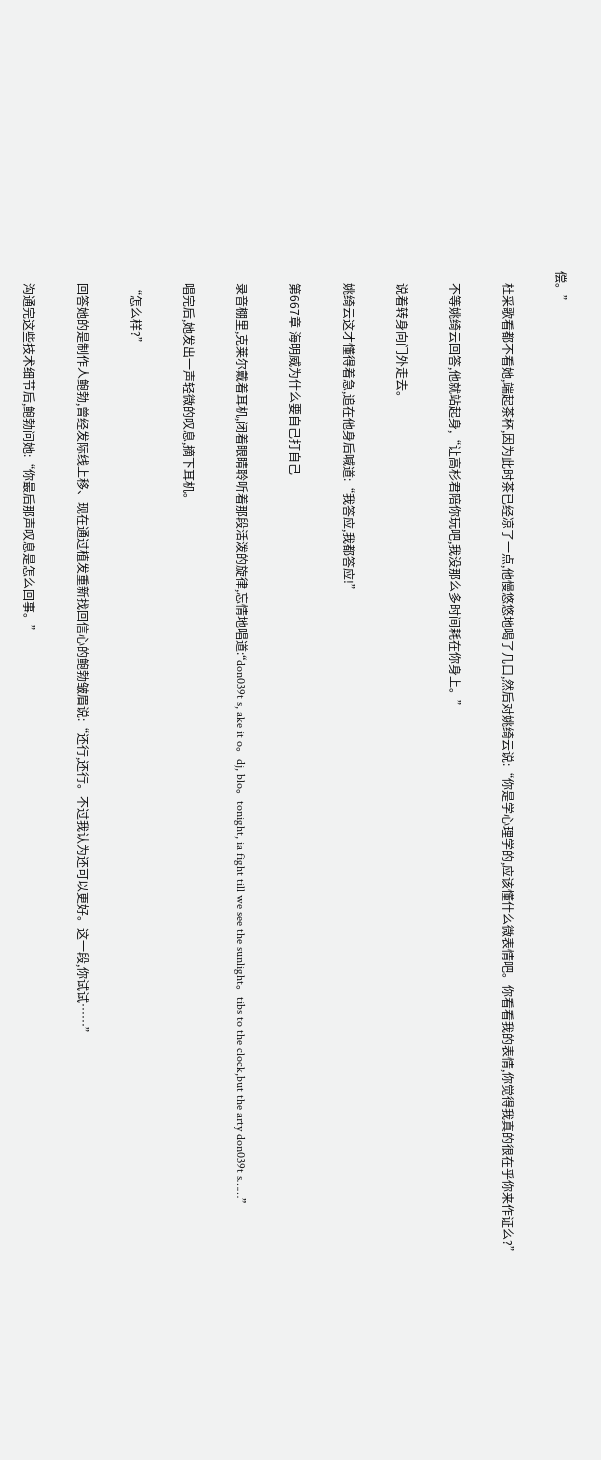偿。”

    杜采歌看都不看她,端起茶杯,因为此时茶已经凉了一点,他慢悠悠地喝了几口,然后对姚绮云说:“你是学心理学的,应该懂什么微表情吧。你看看我的表情,你觉得我真的很在乎你来作证么?”

    不等姚绮云回答,他就站起身,“让高杉君陪你玩吧,我没那么多时间耗在你身上。”

    说着转身向门外走去。

    姚绮云这才懂得着急,追在他身后喊道:“我答应,我都答应!”

    第667章 海明威为什么要自己打自己

    录音棚里,克莱尔戴着耳机,闭着眼睛聆听着那段活泼的旋律,忘情地唱道:“don039t s, ake it o。dj, blo。tonight, ia fight till we see the sunlight。tibs to the clock,but the arty don039t s……”

    唱完后,她发出一声轻微的叹息,摘下耳机。

    “怎么样?”

    回答她的是制作人鲍勃,曾经发际线上移、现在通过植发重新找回信心的鲍勃皱眉说:“还行,还行。不过我认为还可以更好。这一段,你试试……”

    沟通完这些技术细节后,鲍勃问她:“你最后那声叹息是怎么回事。”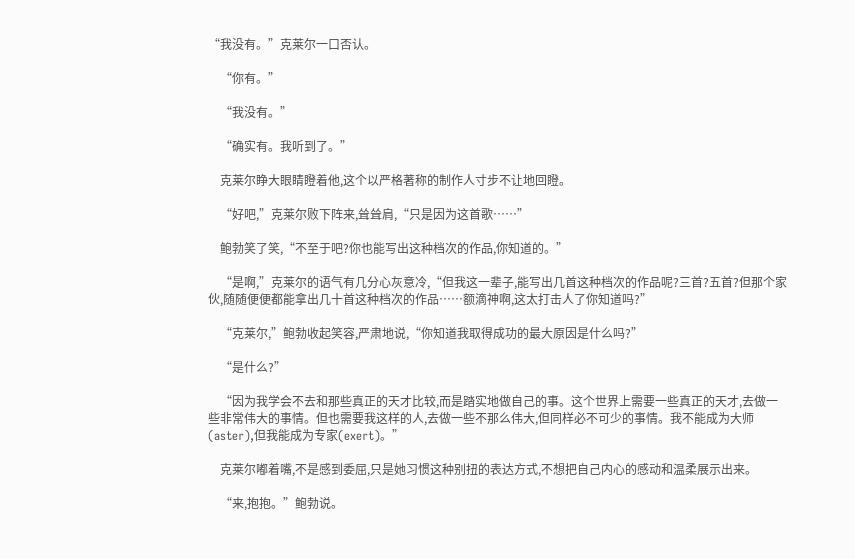“我没有。”克莱尔一口否认。

    “你有。”

    “我没有。”

    “确实有。我听到了。”

    克莱尔睁大眼睛瞪着他,这个以严格著称的制作人寸步不让地回瞪。

    “好吧,”克莱尔败下阵来,耸耸肩,“只是因为这首歌……”

    鲍勃笑了笑,“不至于吧?你也能写出这种档次的作品,你知道的。”

    “是啊,”克莱尔的语气有几分心灰意冷,“但我这一辈子,能写出几首这种档次的作品呢?三首?五首?但那个家伙,随随便便都能拿出几十首这种档次的作品……额滴神啊,这太打击人了你知道吗?”

    “克莱尔,”鲍勃收起笑容,严肃地说,“你知道我取得成功的最大原因是什么吗?”

    “是什么?”

    “因为我学会不去和那些真正的天才比较,而是踏实地做自己的事。这个世界上需要一些真正的天才,去做一些非常伟大的事情。但也需要我这样的人,去做一些不那么伟大,但同样必不可少的事情。我不能成为大师(aster),但我能成为专家(exert)。”

    克莱尔嘟着嘴,不是感到委屈,只是她习惯这种别扭的表达方式,不想把自己内心的感动和温柔展示出来。

    “来,抱抱。”鲍勃说。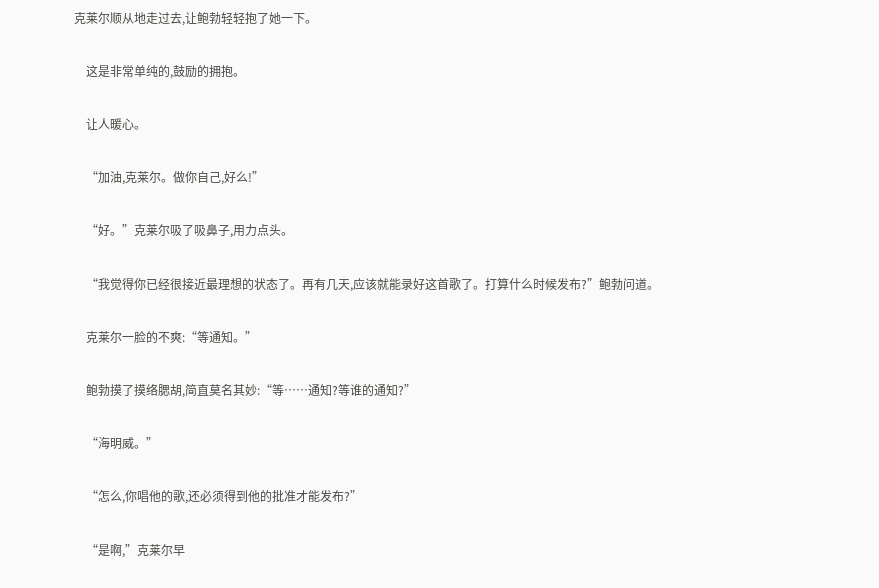克莱尔顺从地走过去,让鲍勃轻轻抱了她一下。

    这是非常单纯的,鼓励的拥抱。

    让人暖心。

    “加油,克莱尔。做你自己,好么!”

    “好。”克莱尔吸了吸鼻子,用力点头。

    “我觉得你已经很接近最理想的状态了。再有几天,应该就能录好这首歌了。打算什么时候发布?”鲍勃问道。

    克莱尔一脸的不爽:“等通知。”

    鲍勃摸了摸络腮胡,简直莫名其妙:“等……通知?等谁的通知?”

    “海明威。”

    “怎么,你唱他的歌,还必须得到他的批准才能发布?”

    “是啊,”克莱尔早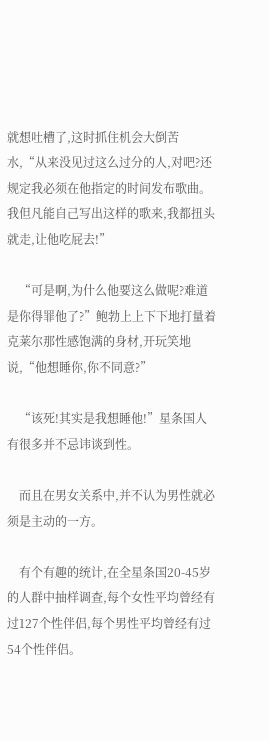就想吐槽了,这时抓住机会大倒苦水,“从来没见过这么过分的人,对吧?还规定我必须在他指定的时间发布歌曲。我但凡能自己写出这样的歌来,我都扭头就走,让他吃屁去!”

    “可是啊,为什么他要这么做呢?难道是你得罪他了?”鲍勃上上下下地打量着克莱尔那性感饱满的身材,开玩笑地说,“他想睡你,你不同意?”

    “该死!其实是我想睡他!”星条国人有很多并不忌讳谈到性。

    而且在男女关系中,并不认为男性就必须是主动的一方。

    有个有趣的统计,在全星条国20-45岁的人群中抽样调查,每个女性平均曾经有过127个性伴侣,每个男性平均曾经有过54个性伴侣。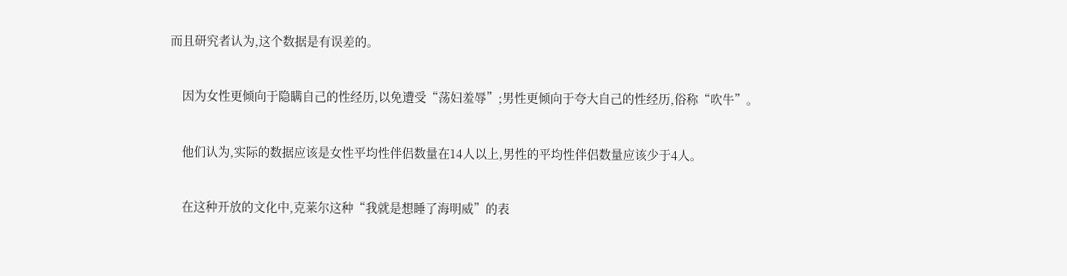而且研究者认为,这个数据是有误差的。

    因为女性更倾向于隐瞒自己的性经历,以免遭受“荡妇羞辱”;男性更倾向于夸大自己的性经历,俗称“吹牛”。

    他们认为,实际的数据应该是女性平均性伴侣数量在14人以上,男性的平均性伴侣数量应该少于4人。

    在这种开放的文化中,克莱尔这种“我就是想睡了海明威”的表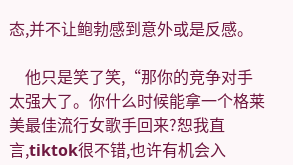态,并不让鲍勃感到意外或是反感。

    他只是笑了笑,“那你的竞争对手太强大了。你什么时候能拿一个格莱美最佳流行女歌手回来?恕我直言,tiktok很不错,也许有机会入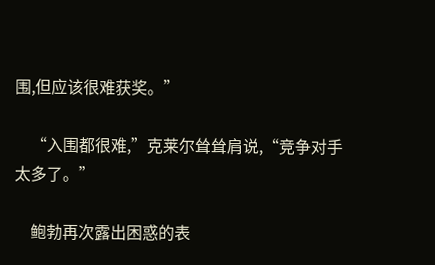围,但应该很难获奖。”

    “入围都很难,”克莱尔耸耸肩说,“竞争对手太多了。”

    鲍勃再次露出困惑的表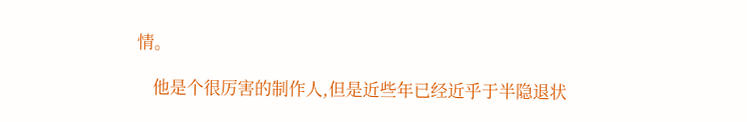情。

    他是个很厉害的制作人,但是近些年已经近乎于半隐退状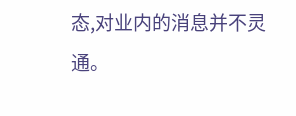态,对业内的消息并不灵通。